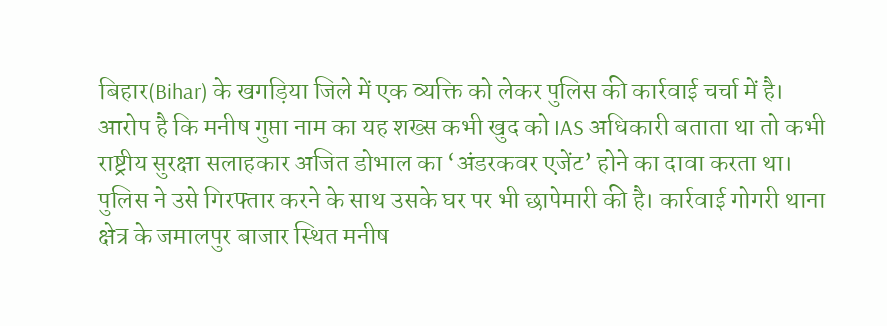बिहार(Bihar) के खगड़िया जिले में एक व्यक्ति को लेकर पुलिस की कार्रवाई चर्चा में है। आरोप है कि मनीष गुप्ता नाम का यह शख्स कभी खुद को IAS अधिकारी बताता था तो कभी राष्ट्रीय सुरक्षा सलाहकार अजित डोभाल का ‘अंडरकवर एजेंट’ होने का दावा करता था। पुलिस ने उसे गिरफ्तार करने के साथ उसके घर पर भी छापेमारी की है। कार्रवाई गोगरी थाना क्षेत्र के जमालपुर बाजार स्थित मनीष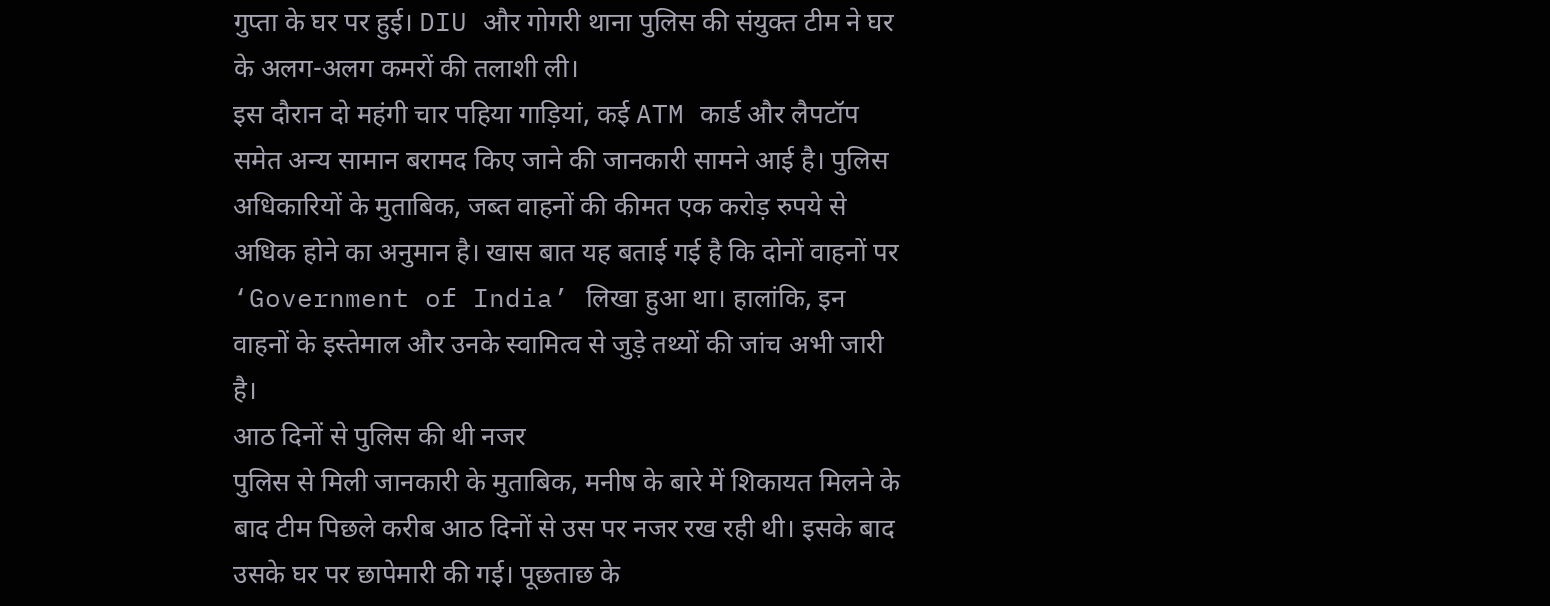गुप्ता के घर पर हुई। DIU और गोगरी थाना पुलिस की संयुक्त टीम ने घर के अलग-अलग कमरों की तलाशी ली।
इस दौरान दो महंगी चार पहिया गाड़ियां, कई ATM कार्ड और लैपटॉप समेत अन्य सामान बरामद किए जाने की जानकारी सामने आई है। पुलिस अधिकारियों के मुताबिक, जब्त वाहनों की कीमत एक करोड़ रुपये से अधिक होने का अनुमान है। खास बात यह बताई गई है कि दोनों वाहनों पर ‘Government of India’ लिखा हुआ था। हालांकि, इन वाहनों के इस्तेमाल और उनके स्वामित्व से जुड़े तथ्यों की जांच अभी जारी है।
आठ दिनों से पुलिस की थी नजर
पुलिस से मिली जानकारी के मुताबिक, मनीष के बारे में शिकायत मिलने के बाद टीम पिछले करीब आठ दिनों से उस पर नजर रख रही थी। इसके बाद उसके घर पर छापेमारी की गई। पूछताछ के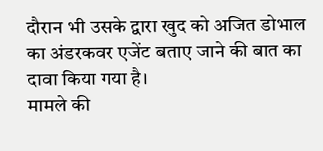दौरान भी उसके द्वारा खुद को अजित डोभाल का अंडरकवर एजेंट बताए जाने की बात का दावा किया गया है।
मामले की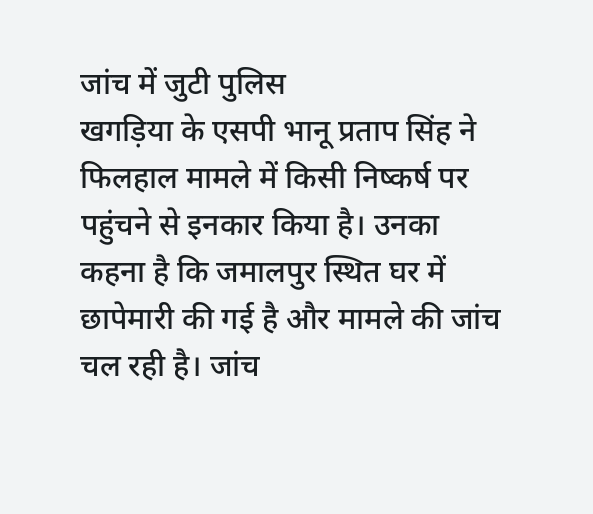जांच में जुटी पुलिस
खगड़िया के एसपी भानू प्रताप सिंह ने फिलहाल मामले में किसी निष्कर्ष पर पहुंचने से इनकार किया है। उनका कहना है कि जमालपुर स्थित घर में छापेमारी की गई है और मामले की जांच चल रही है। जांच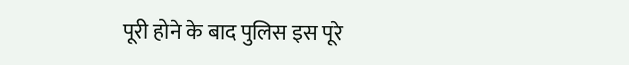पूरी होने के बाद पुलिस इस पूरे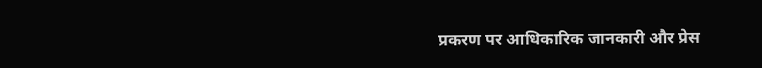प्रकरण पर आधिकारिक जानकारी और प्रेस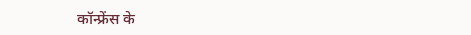कॉन्फ्रेंस के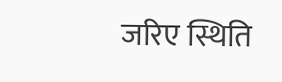जरिए स्थिति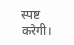स्पष्ट करेगी।